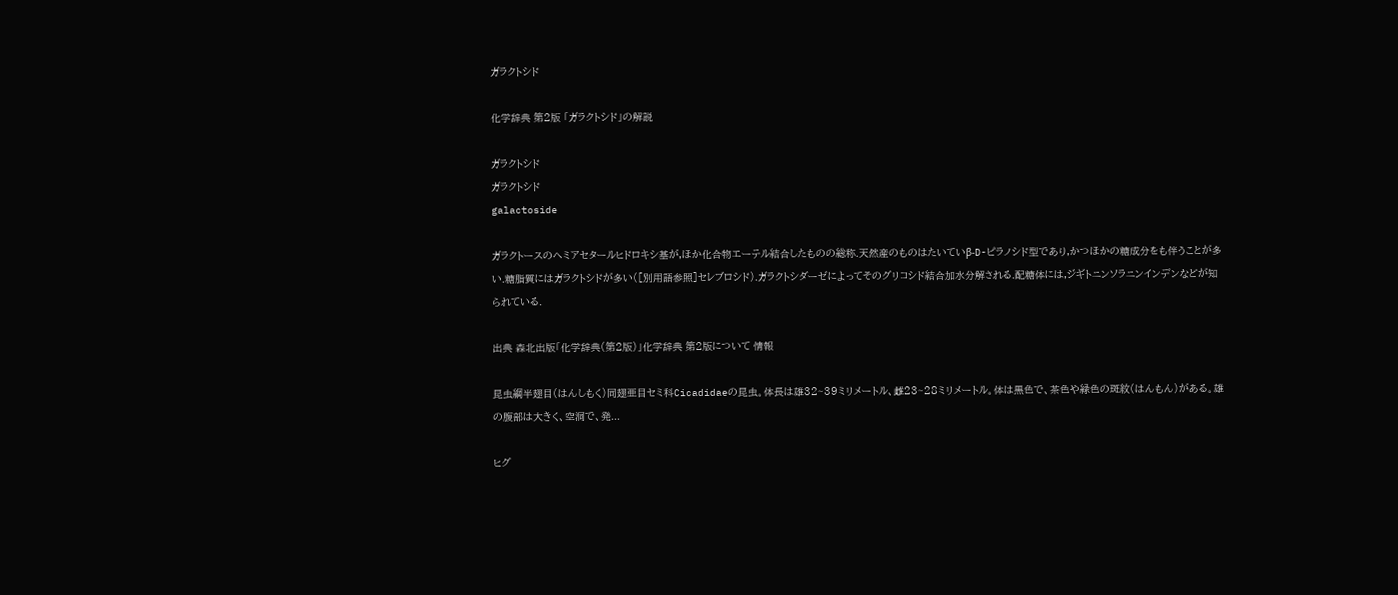ガラクトシド

化学辞典 第2版 「ガラクトシド」の解説

ガラクトシド
ガラクトシド
galactoside

ガラクトースのヘミアセタールヒドロキシ基が,ほか化合物エーテル結合したものの総称.天然産のものはたいていβ-D-ピラノシド型であり,かつほかの糖成分をも伴うことが多い.糖脂質にはガラクトシドが多い([別用語参照]セレブロシド).ガラクトシダーゼによってそのグリコシド結合加水分解される.配糖体には,ジギトニンソラニンインデンなどが知られている.

出典 森北出版「化学辞典(第2版)」化学辞典 第2版について 情報

昆虫綱半翅目(はんしもく)同翅亜目セミ科Cicadidaeの昆虫。体長は雄32~39ミリメートル、雌23~28ミリメートル。体は黒色で、茶色や緑色の斑紋(はんもん)がある。雄の腹部は大きく、空洞で、発...

ヒグ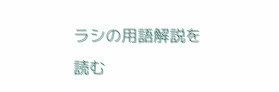ラシの用語解説を読む